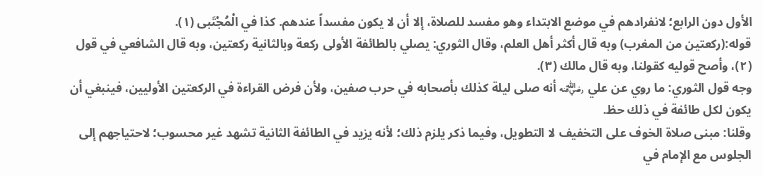الأول دون الرابع؛ لانفرادهم في موضع الابتداء وهو مفسد للصلاة، إلا أن لا يكون مفسداً عندهم. كذا في الْمُجْتَبى (١).
قوله:(ركعتين من المغرب) وبه قال أكثر أهل العلم، وقال الثوري: يصلي بالطائفة الأولى ركعة وبالثانية ركعتين، وبه قال الشافعي في قول (٢)، وأصح قوليه كقولنا، وبه قال مالك (٣).
وجه قول الثوري: ما روي عن علي ﵁ أنه صلى ليلة كذلك بأصحابه في حرب صفين، ولأن فرض القراءة في الركعتين الأوليين، فينبغي أن يكون لكل طائفة في ذلك حظ.
وقلنا: مبنى صلاة الخوف على التخفيف لا التطويل، وفيما ذكر يلزم ذلك؛ لأنه يزيد في الطائفة الثانية تشهد غير محسوب؛ لاحتياجهم إلى الجلوس مع الإمام في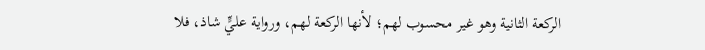الركعة الثانية وهو غير محسوب لهم؛ لأنها الركعة لهم، ورواية عليٍّ شاذ، فلا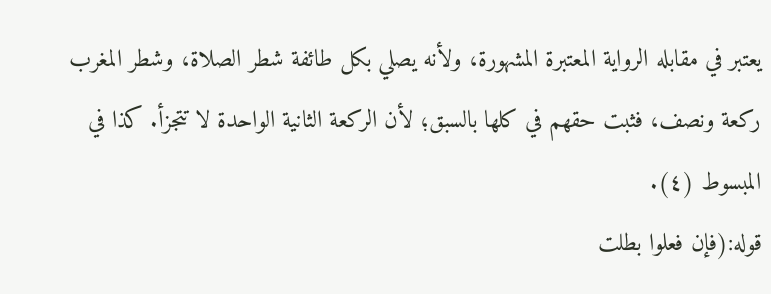يعتبر في مقابله الرواية المعتبرة المشهورة، ولأنه يصلي بكل طائفة شطر الصلاة، وشطر المغرب ركعة ونصف، فثبت حقهم في كلها بالسبق؛ لأن الركعة الثانية الواحدة لا تتجزأ. كذا في المبسوط (٤).
قوله:(فإن فعلوا بطلت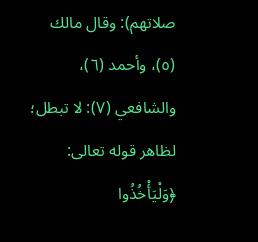صلاتهم): وقال مالك (٥)، وأحمد (٦)، والشافعي (٧): لا تبطل؛ لظاهر قوله تعالى: ﴿وَلْيَأْخُذُوا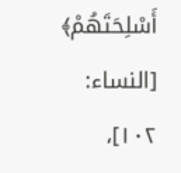أَسْلِحَتَهُمْ﴾ [النساء: ١٠٢]،